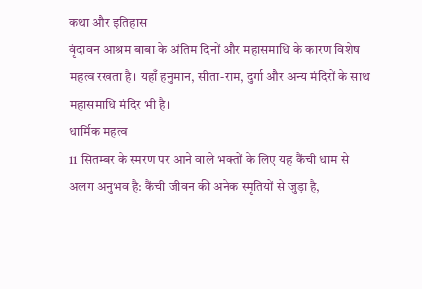कथा और इतिहास
वृंदावन आश्रम बाबा के अंतिम दिनों और महासमाधि के कारण विशेष महत्व रखता है। यहाँ हनुमान, सीता-राम, दुर्गा और अन्य मंदिरों के साथ महासमाधि मंदिर भी है।
धार्मिक महत्व
11 सितम्बर के स्मरण पर आने वाले भक्तों के लिए यह कैंची धाम से अलग अनुभव है: कैंची जीवन की अनेक स्मृतियों से जुड़ा है,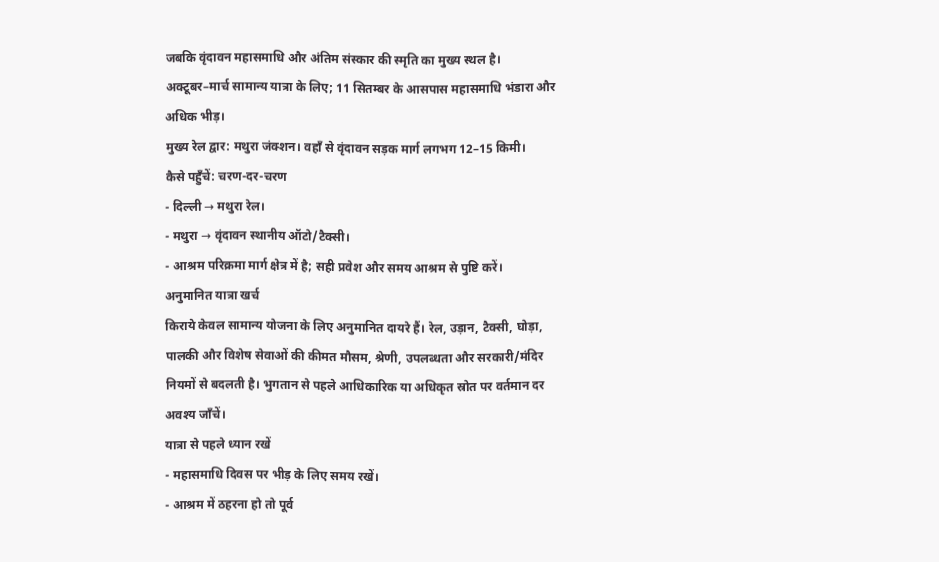जबकि वृंदावन महासमाधि और अंतिम संस्कार की स्मृति का मुख्य स्थल है।
अक्टूबर–मार्च सामान्य यात्रा के लिए; 11 सितम्बर के आसपास महासमाधि भंडारा और अधिक भीड़।
मुख्य रेल द्वार: मथुरा जंक्शन। वहाँ से वृंदावन सड़क मार्ग लगभग 12–15 किमी।
कैसे पहुँचें: चरण-दर-चरण
- दिल्ली → मथुरा रेल।
- मथुरा → वृंदावन स्थानीय ऑटो/टैक्सी।
- आश्रम परिक्रमा मार्ग क्षेत्र में है; सही प्रवेश और समय आश्रम से पुष्टि करें।
अनुमानित यात्रा खर्च
किराये केवल सामान्य योजना के लिए अनुमानित दायरे हैं। रेल, उड़ान, टैक्सी, घोड़ा, पालकी और विशेष सेवाओं की कीमत मौसम, श्रेणी, उपलब्धता और सरकारी/मंदिर नियमों से बदलती है। भुगतान से पहले आधिकारिक या अधिकृत स्रोत पर वर्तमान दर अवश्य जाँचें।
यात्रा से पहले ध्यान रखें
- महासमाधि दिवस पर भीड़ के लिए समय रखें।
- आश्रम में ठहरना हो तो पूर्व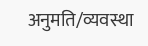अनुमति/व्यवस्था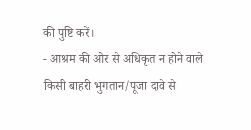की पुष्टि करें।
- आश्रम की ओर से अधिकृत न होने वाले किसी बाहरी भुगतान/पूजा दावे से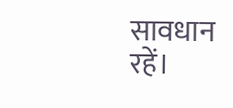सावधान रहें।